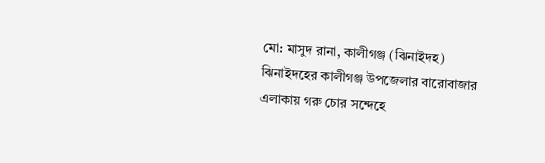মো: মাসুদ রানা, কালীগঞ্জ (ঝিনাইদহ)
ঝিনাইদহের কালীগঞ্জ উপজেলার বারোবাজার এলাকায় গরু চোর সন্দেহে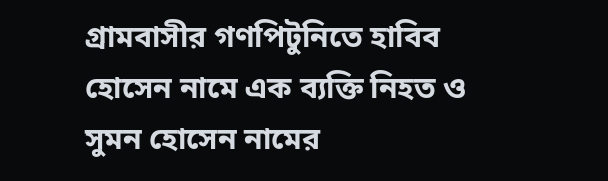গ্রামবাসীর গণপিটুনিতে হাবিব হোসেন নামে এক ব্যক্তি নিহত ও সুমন হোসেন নামের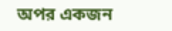অপর একজন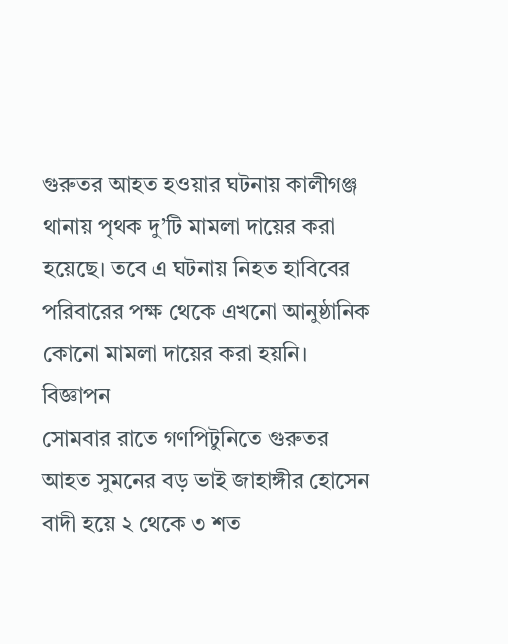গুরুতর আহত হওয়ার ঘটনায় কালীগঞ্জ থানায় পৃথক দু’টি মামলা দায়ের করা হয়েছে। তবে এ ঘটনায় নিহত হাবিবের পরিবারের পক্ষ থেকে এখনো আনুষ্ঠানিক কোনো মামলা দায়ের করা হয়নি।
বিজ্ঞাপন
সোমবার রাতে গণপিটুনিতে গুরুতর আহত সুমনের বড় ভাই জাহাঙ্গীর হোসেন বাদী হয়ে ২ থেকে ৩ শত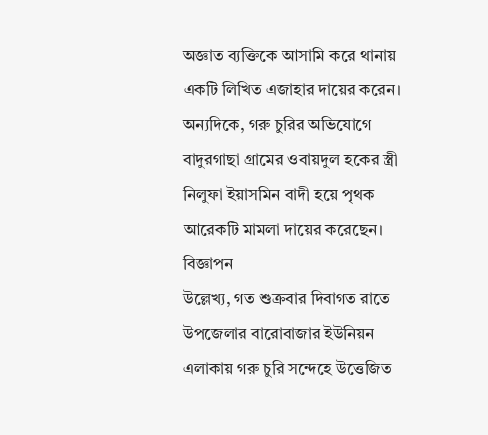অজ্ঞাত ব্যক্তিকে আসামি করে থানায় একটি লিখিত এজাহার দায়ের করেন। অন্যদিকে, গরু চুরির অভিযোগে বাদুরগাছা গ্রামের ওবায়দুল হকের স্ত্রী নিলুফা ইয়াসমিন বাদী হয়ে পৃথক আরেকটি মামলা দায়ের করেছেন।
বিজ্ঞাপন
উল্লেখ্য, গত শুক্রবার দিবাগত রাতে উপজেলার বারোবাজার ইউনিয়ন এলাকায় গরু চুরি সন্দেহে উত্তেজিত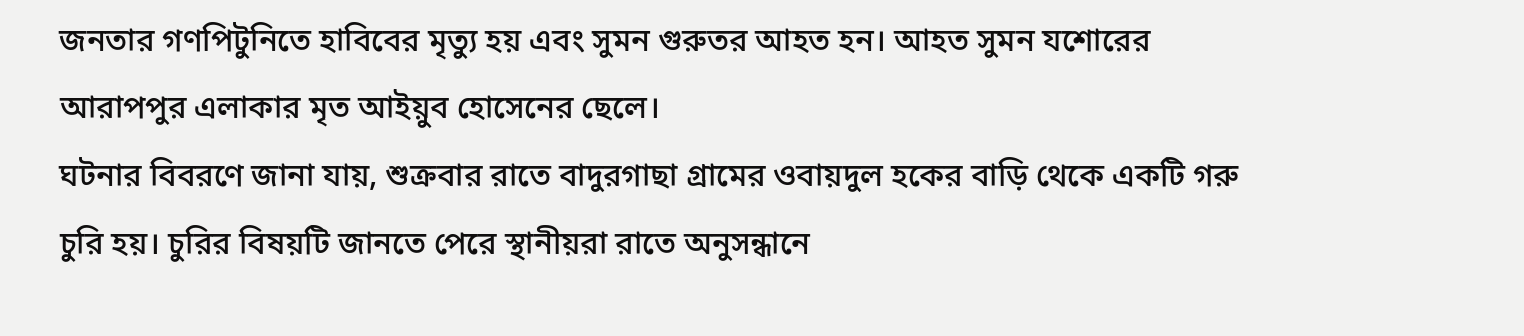জনতার গণপিটুনিতে হাবিবের মৃত্যু হয় এবং সুমন গুরুতর আহত হন। আহত সুমন যশোরের আরাপপুর এলাকার মৃত আইয়ুব হোসেনের ছেলে।
ঘটনার বিবরণে জানা যায়, শুক্রবার রাতে বাদুরগাছা গ্রামের ওবায়দুল হকের বাড়ি থেকে একটি গরু চুরি হয়। চুরির বিষয়টি জানতে পেরে স্থানীয়রা রাতে অনুসন্ধানে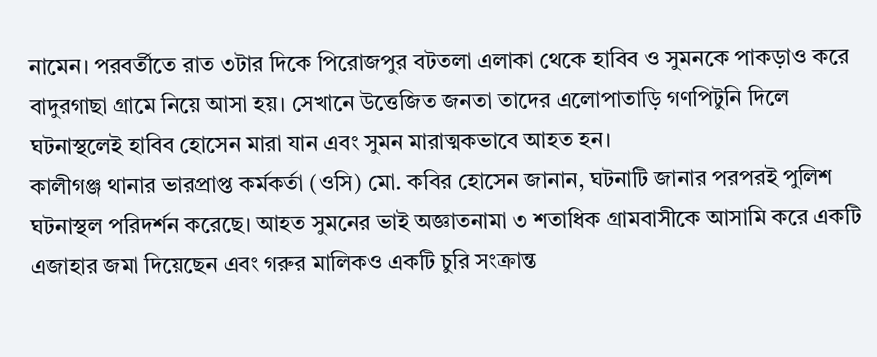নামেন। পরবর্তীতে রাত ৩টার দিকে পিরোজপুর বটতলা এলাকা থেকে হাবিব ও সুমনকে পাকড়াও করে বাদুরগাছা গ্রামে নিয়ে আসা হয়। সেখানে উত্তেজিত জনতা তাদের এলোপাতাড়ি গণপিটুনি দিলে ঘটনাস্থলেই হাবিব হোসেন মারা যান এবং সুমন মারাত্মকভাবে আহত হন।
কালীগঞ্জ থানার ভারপ্রাপ্ত কর্মকর্তা (ওসি) মো. কবির হোসেন জানান, ঘটনাটি জানার পরপরই পুলিশ ঘটনাস্থল পরিদর্শন করেছে। আহত সুমনের ভাই অজ্ঞাতনামা ৩ শতাধিক গ্রামবাসীকে আসামি করে একটি এজাহার জমা দিয়েছেন এবং গরুর মালিকও একটি চুরি সংক্রান্ত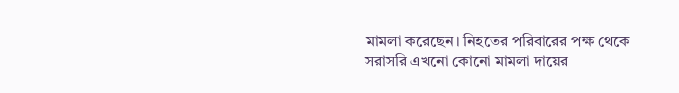মামলা করেছেন। নিহতের পরিবারের পক্ষ থেকে সরাসরি এখনো কোনো মামলা দায়ের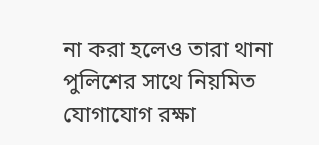না করা হলেও তারা থানা পুলিশের সাথে নিয়মিত যোগাযোগ রক্ষা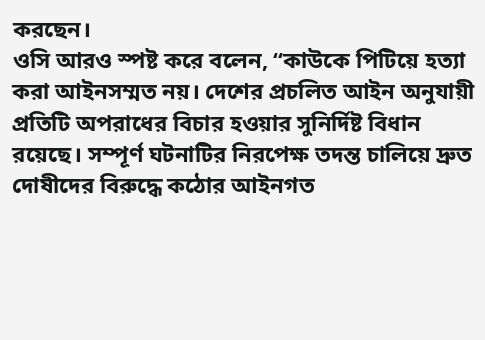করছেন।
ওসি আরও স্পষ্ট করে বলেন, “কাউকে পিটিয়ে হত্যা করা আইনসম্মত নয়। দেশের প্রচলিত আইন অনুযায়ী প্রতিটি অপরাধের বিচার হওয়ার সুনির্দিষ্ট বিধান রয়েছে। সম্পূর্ণ ঘটনাটির নিরপেক্ষ তদন্ত চালিয়ে দ্রুত দোষীদের বিরুদ্ধে কঠোর আইনগত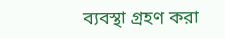ব্যবস্থা গ্রহণ করা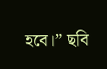হবে।” ছবি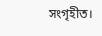সংগৃহীত।